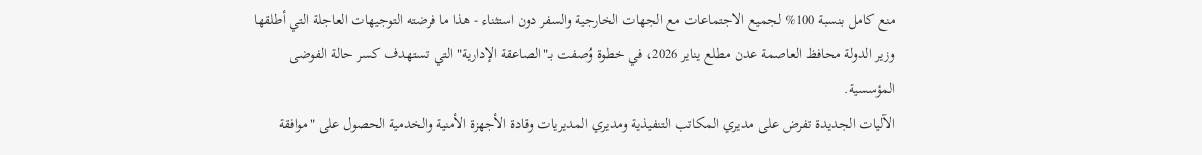منع كامل بنسبة 100% لجميع الاجتماعات مع الجهات الخارجية والسفر دون استثناء - هذا ما فرضته التوجيهات العاجلة التي أطلقها وزير الدولة محافظ العاصمة عدن مطلع يناير 2026، في خطوة وُصفت بـ"الصاعقة الإدارية" التي تستهدف كسر حالة الفوضى المؤسسية.
الآليات الجديدة تفرض على مديري المكاتب التنفيذية ومديري المديريات وقادة الأجهزة الأمنية والخدمية الحصول على "موافقة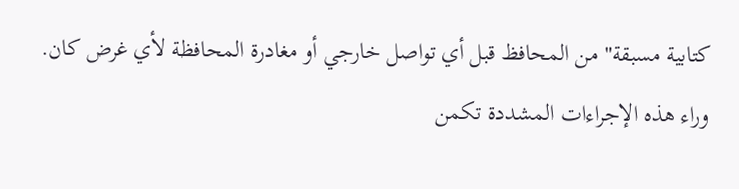كتابية مسبقة" من المحافظ قبل أي تواصل خارجي أو مغادرة المحافظة لأي غرض كان.
وراء هذه الإجراءات المشددة تكمن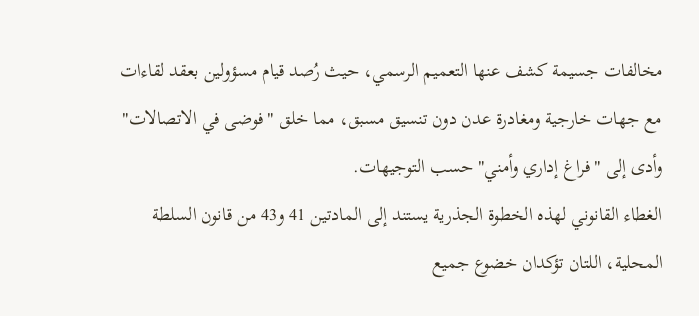مخالفات جسيمة كشف عنها التعميم الرسمي، حيث رُصد قيام مسؤولين بعقد لقاءات مع جهات خارجية ومغادرة عدن دون تنسيق مسبق، مما خلق "فوضى في الاتصالات" وأدى إلى "فراغ إداري وأمني" حسب التوجيهات.
الغطاء القانوني لهذه الخطوة الجذرية يستند إلى المادتين 41 و43 من قانون السلطة المحلية، اللتان تؤكدان خضوع جميع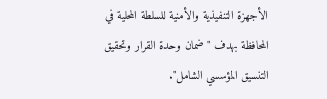الأجهزة التنفيذية والأمنية للسلطة المحلية في المحافظة بهدف "ضمان وحدة القرار وتحقيق التنسيق المؤسسي الشامل".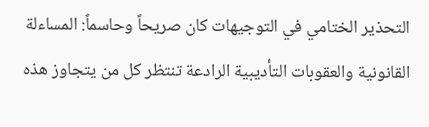التحذير الختامي في التوجيهات كان صريحاً وحاسماً: المساءلة القانونية والعقوبات التأديبية الرادعة تنتظر كل من يتجاوز هذه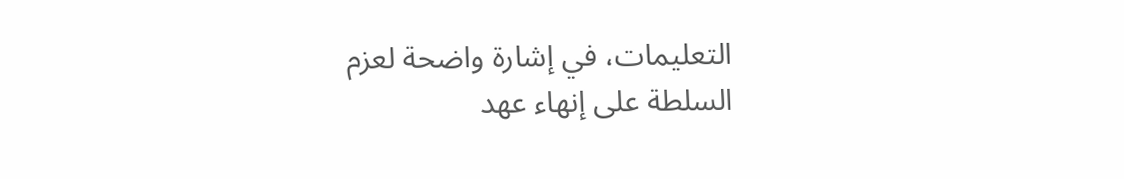التعليمات، في إشارة واضحة لعزم السلطة على إنهاء عهد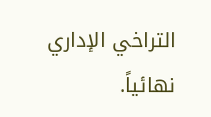التراخي الإداري نهائياً.